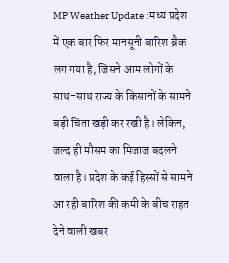MP Weather Update :मध्य प्रदेश में एक बार फिर मानसूनी बारिश ब्रैक लग गया है, जिसने आम लोगों के साथ-साथ राज्य के किसानों के सामने बड़ी चिंता खड़ी कर रखी है। लेकिन, जल्द ही मौसम का मिजाज बदलने वाला है। प्रदेश के कई हिस्सों से सामने आ रही बारिश की कमी के बीच राहत देने वाली खबर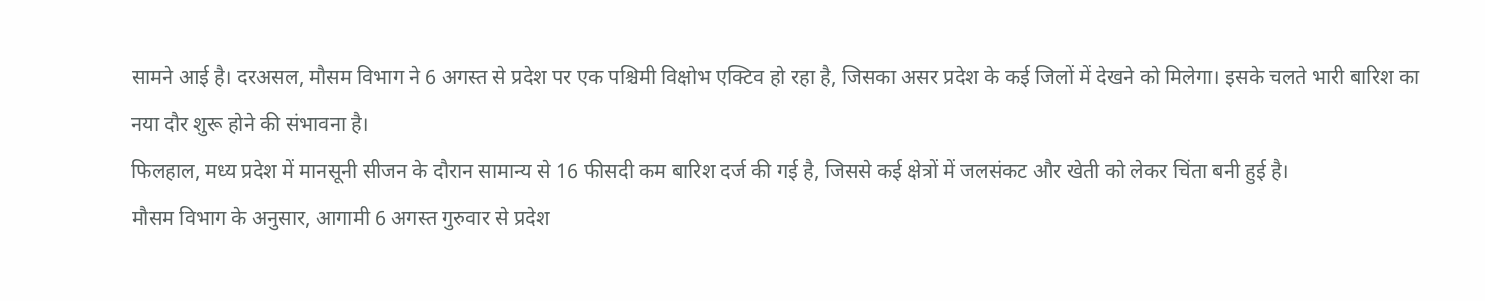सामने आई है। दरअसल, मौसम विभाग ने 6 अगस्त से प्रदेश पर एक पश्चिमी विक्षोभ एक्टिव हो रहा है, जिसका असर प्रदेश के कई जिलों में देखने को मिलेगा। इसके चलते भारी बारिश का नया दौर शुरू होने की संभावना है।
फिलहाल, मध्य प्रदेश में मानसूनी सीजन के दौरान सामान्य से 16 फीसदी कम बारिश दर्ज की गई है, जिससे कई क्षेत्रों में जलसंकट और खेती को लेकर चिंता बनी हुई है।
मौसम विभाग के अनुसार, आगामी 6 अगस्त गुरुवार से प्रदेश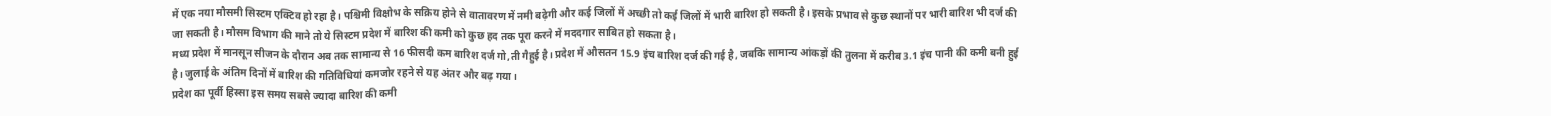में एक नया मौसमी सिस्टम एक्टिव हो रहा है। पश्चिमी विक्षोभ के सक्रिय होने से वातावरण में नमी बढ़ेगी और कई जिलों में अच्छी तो कई जिलों में भारी बारिश हो सकती है। इसके प्रभाव से कुछ स्थानों पर भारी बारिश भी दर्ज की जा सकती है। मौसम विभाग की माने तो ये सिस्टम प्रदेश में बारिश की कमी को कुछ हद तक पूरा करने में मददगार साबित हो सकता है।
मध्य प्रदेश में मानसून सीजन के दौरान अब तक सामान्य से 16 फीसदी कम बारिश दर्ज गो,ती गैहुई है। प्रदेश में औसतन 15.9 इंच बारिश दर्ज की गई है, जबकि सामान्य आंकड़ों की तुलना में करीब 3.1 इंच पानी की कमी बनी हुई है। जुलाई के अंतिम दिनों में बारिश की गतिविधियां कमजोर रहने से यह अंतर और बढ़ गया।
प्रदेश का पूर्वी हिस्सा इस समय सबसे ज्यादा बारिश की कमी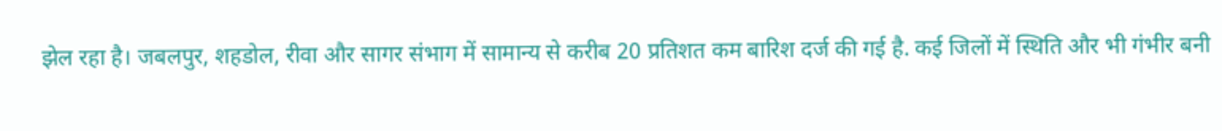झेल रहा है। जबलपुर, शहडोल, रीवा और सागर संभाग में सामान्य से करीब 20 प्रतिशत कम बारिश दर्ज की गई है. कई जिलों में स्थिति और भी गंभीर बनी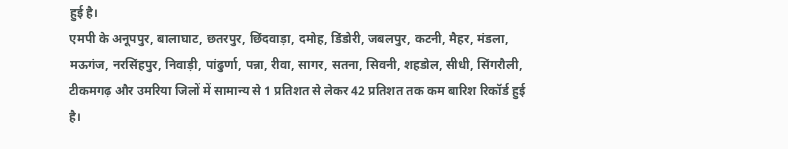हुई है।
एमपी के अनूपपुर, बालाघाट, छतरपुर, छिंदवाड़ा, दमोह, डिंडोरी, जबलपुर, कटनी, मैहर, मंडला, मऊगंज, नरसिंहपुर, निवाड़ी, पांढुर्णा, पन्ना, रीवा, सागर, सतना, सिवनी, शहडोल, सीधी, सिंगरौली, टीकमगढ़ और उमरिया जिलों में सामान्य से 1 प्रतिशत से लेकर 42 प्रतिशत तक कम बारिश रिकॉर्ड हुई है।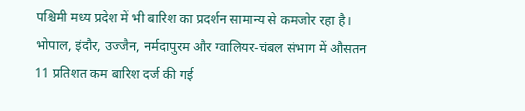पश्चिमी मध्य प्रदेश में भी बारिश का प्रदर्शन सामान्य से कमजोर रहा है। भोपाल, इंदौर, उज्जैन, नर्मदापुरम और ग्वालियर-चंबल संभाग में औसतन 11 प्रतिशत कम बारिश दर्ज की गई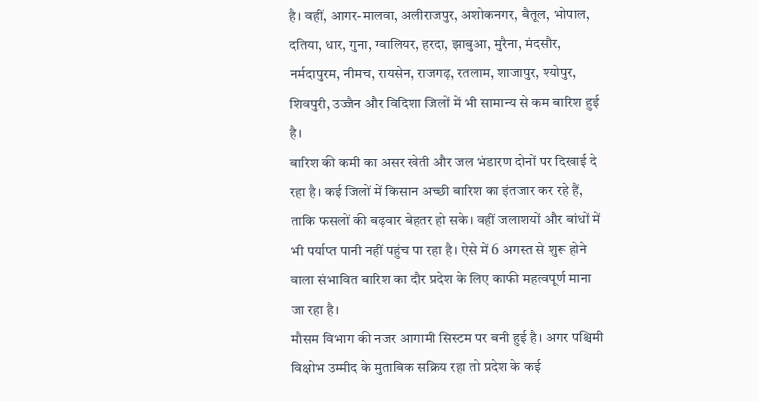है। वहीं, आगर-मालवा, अलीराजपुर, अशोकनगर, बैतूल, भोपाल, दतिया, धार, गुना, ग्वालियर, हरदा, झाबुआ, मुरैना, मंदसौर, नर्मदापुरम, नीमच, रायसेन, राजगढ़, रतलाम, शाजापुर, श्योपुर, शिवपुरी, उज्जैन और विदिशा जिलों में भी सामान्य से कम बारिश हुई है।
बारिश की कमी का असर खेती और जल भंडारण दोनों पर दिखाई दे रहा है। कई जिलों में किसान अच्छी बारिश का इंतजार कर रहे हैं, ताकि फसलों की बढ़वार बेहतर हो सके। वहीं जलाशयों और बांधों में भी पर्याप्त पानी नहीं पहुंच पा रहा है। ऐसे में 6 अगस्त से शुरू होने वाला संभावित बारिश का दौर प्रदेश के लिए काफी महत्वपूर्ण माना जा रहा है।
मौसम विभाग की नजर आगामी सिस्टम पर बनी हुई है। अगर पश्चिमी विक्षोभ उम्मीद के मुताबिक सक्रिय रहा तो प्रदेश के कई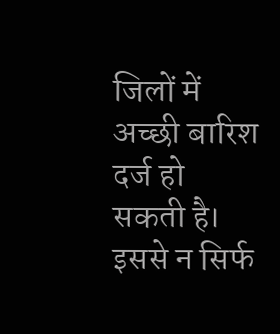जिलों में अच्छी बारिश दर्ज हो सकती है। इससे न सिर्फ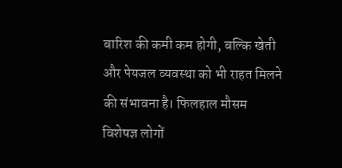बारिश की कमी कम होगी, बल्कि खेती और पेयजल व्यवस्था को भी राहत मिलने की संभावना है। फिलहाल मौसम विशेषज्ञ लोगों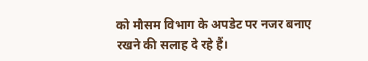को मौसम विभाग के अपडेट पर नजर बनाए रखने की सलाह दे रहे हैं।